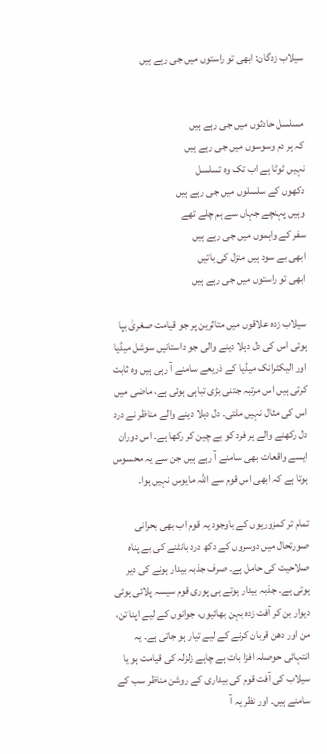سیلاب زدگان: ابھی تو راستوں میں جی رہے ہیں


مسلسل حادثوں میں جی رہے ہیں
کہ ہر دم وسوسوں میں جی رہے ہیں
نہیں ٹوٹا ہے اب تک وہ تسلسل
دکھوں کے سلسلوں میں جی رہے ہیں
وہیں پہنچے جہاں سے ہم چلے تھے
سفر کے واہموں میں جی رہے ہیں
ابھی بے سود ہیں منزل کی باتیں
ابھی تو راستوں میں جی رہے ہیں

سیلاب زدہ علاقوں میں متاثرین پر جو قیامت صغریٰ بپا ہوئی اس کی دل دہلا دینے والی جو داستانیں سوشل میڈیا اور الیکٹرانک میڈیا کے ذریعے سامنے آ رہی ہیں وہ ثابت کرتی ہیں اس مرتبہ جتنی بڑی تباہی ہوئی ہے، ماضی میں اس کی مثال نہیں ملتی۔ دل دہلا دینے والے مناظر نے درد دل رکھنے والے ہر فرد کو بے چین کر رکھا ہے۔ اس دوران ایسے واقعات بھی سامنے آ رہے ہیں جن سے یہ محسوس ہوتا ہے کہ ابھی اس قوم سے اللہ مایوس نہیں ہوا۔

تمام تر کمزوریوں کے باوجود یہ قوم اب بھی بحرانی صورتحال میں دوسروں کے دکھ درد بانٹنے کی بے پناہ صلاحیت کی حامل ہے۔ صرف جذبہ بیدار ہونے کی دیر ہوتی ہے۔ جذبہ بیدار ہوتے ہی پوری قوم سیسہ پلائی ہوئی دیوار بن کر آفت زدہ بہن بھائیوں، جوانوں کے لیے اپنا تن، من اور دھن قربان کرنے کے لیے تیار ہو جاتی ہے۔ یہ انتہائی حوصلہ افزا بات ہے چاہے زلزلہ کی قیامت ہو یا سیلاب کی آفت قوم کی بیداری کے روشن مناظر سب کے سامنے ہیں۔ اور نظر یہ آ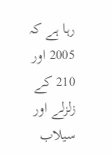رہا ہے کہ 2005 اور 210 کے زلزلے اور سیلاب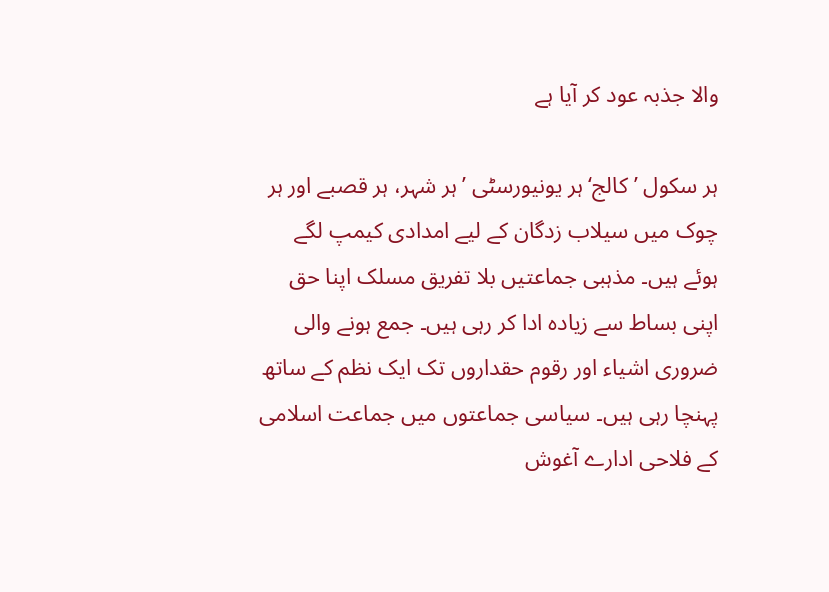والا جذبہ عود کر آیا ہے

ہر سکول ’کالج‘ ہر یونیورسٹی ’ہر شہر، ہر قصبے اور ہر چوک میں سیلاب زدگان کے لیے امدادی کیمپ لگے ہوئے ہیں۔ مذہبی جماعتیں بلا تفریق مسلک اپنا حق اپنی بساط سے زیادہ ادا کر رہی ہیں۔ جمع ہونے والی ضروری اشیاء اور رقوم حقداروں تک ایک نظم کے ساتھ پہنچا رہی ہیں۔ سیاسی جماعتوں میں جماعت اسلامی کے فلاحی ادارے آغوش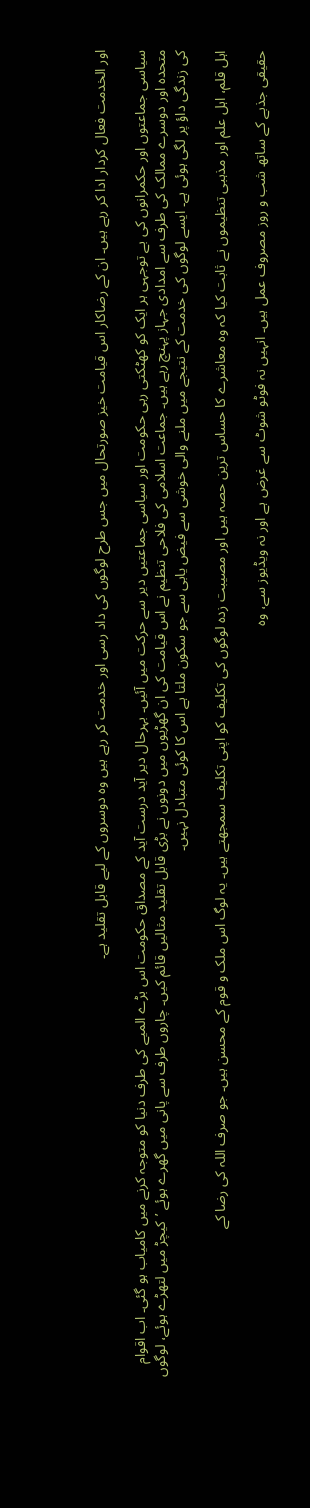اور الخدمت فعال کردار ادا کر رہے ہیں۔ ان کے رضاکار اس قیامت خیز صورتحال میں جس طرح لوگوں کی داد رسی اور خدمت کر رہے ہیں وہ دوسروں کے لیے قابل تقلید ہے۔

سیاسی جماعتوں اور حکمرانوں کی بے توجہی ہر ایک کو کھٹکتی رہی حکومت اور سیاسی جماعتیں دیر سے حرکت میں آئیں۔ بہرحال دیر آید درست آید کے مصداق حکومت اس بڑے المیے کی طرف دنیا کو متوجہ کرنے میں کامیاب ہو گئی۔ اب اقوام متحدہ اور دوسرے ممالک کی طرف سے امدادی جہاز پہنچ رہے ہیں۔ جماعت اسلامی کی فلاحی تنظیم نے اس قیامت کی ان گھڑیوں میں دونوں نے بڑی قابل تقلید مثالیں قائم کیں۔ چاروں طرف سے پانی میں گھرے ہوئے ’کیچڑ میں لتھڑے ہوئے، لوگوں کی زندگی داؤ پر لگی ہوئی ہے۔ ایسے لوگوں کی خدمت کے نتیجے میں ملنے والی خوشی سے فیض یابی سے جو سکون ملتا ہے اس کا کوئی متبادل نہیں۔

اہل قلم، اہل علم اور مذہبی تنظیموں نے ثابت کیا کہ وہ معاشرے کا حساس ترین حصہ ہیں اور مصیبت زدہ لوگوں کی تکلیف کو اپنی تکلیف سمجھتے ہیں۔ یہ لوگ اس ملک و قوم کے محسن ہیں۔ جو صرف اللہ کی رضا کے

حقیقی جذبے کے ساتھ شب و روز مصروف عمل ہیں۔ انہیں نہ فوٹو شوٹ سے غرض ہے اور نہ ویڈیوز سے، وہ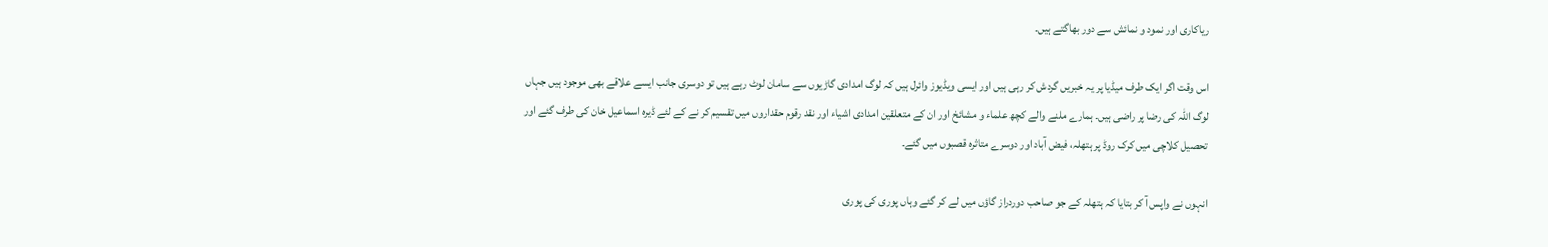ریاکاری اور نمود و نمائش سے دور بھاگتے ہیں۔

اس وقت اگر ایک طرف میڈیا پر یہ خبریں گردش کر رہی ہیں اور ایسی ویڈیوز وائرل ہیں کہ لوگ امدادی گاڑیوں سے سامان لوٹ رہے ہیں تو دوسری جانب ایسے علاقے بھی موجود ہیں جہاں لوگ اللہ کی رضا پر راضی ہیں۔ ہمارے ملنے والے کچھ علماء و مشائخ اور ان کے متعلقین امدادی اشیاء اور نقد رقوم حقداروں میں تقسیم کر نے کے لئے ڈیرہ اسماعیل خان کی طرف گئے اور تحصیل کلاچی میں کرک روڈ پر ہتھلہ، فیض آباد اور دوسرے متاثرہ قصبوں میں گئے۔

انہوں نے واپس آ کر بتایا کہ ہتھلہ کے جو صاحب دوردراز گاؤں میں لے کر گئے وہاں پوری کی پوری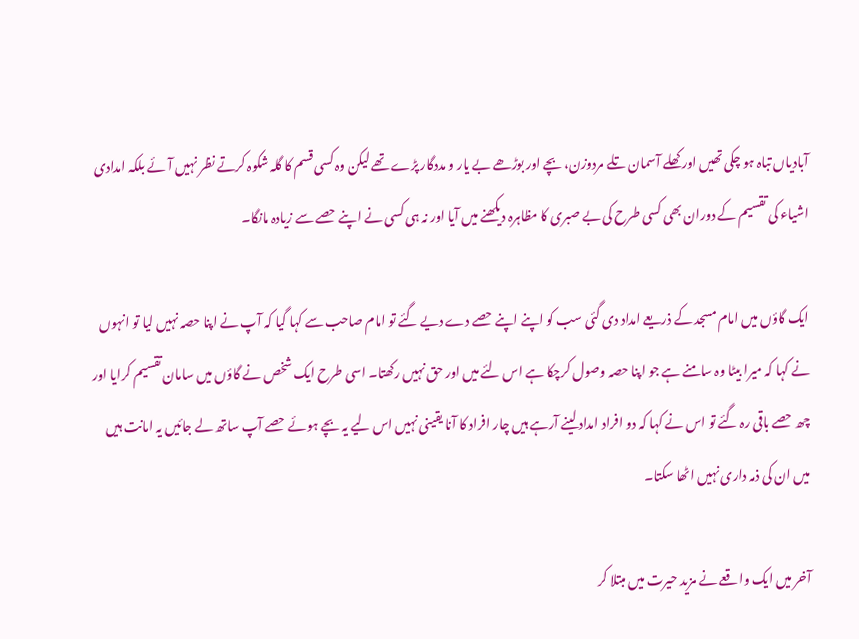آبادیاں تباہ ہو چکی تھیں اور کھلے آسمان تلے مردوزن، بچے اور بوڑھے بے یار و مددگار پڑے تھے لیکن وہ کسی قسم کا گلہ شکوہ کرتے نظر نہیں آئے بلکہ امدادی اشیاء کی تقسیم کے دوران بھی کسی طرح کی بے صبری کا مظاہرہ دیکھنے میں آیا اور نہ ہی کسی نے اپنے حصے سے زیادہ مانگا۔

ایک گاؤں میں امام مسجد کے ذریعے امداد دی گئی سب کو اپنے اپنے حصے دے دیے گئے تو امام صاحب سے کہا گیا کہ آپ نے اپنا حصہ نہیں لیا تو انہوں نے کہا کہ میرا بیٹا وہ سامنے ہے جو اپنا حصہ وصول کرچکا ہے اس لئے میں اور حق نہیں رکھتا۔ اسی طرح ایک شخص نے گاؤں میں سامان تقسیم کرایا اور چھ حصے باقی رہ گئے تو اس نے کہا کہ دو افراد امداد لینے آرہے ہیں چار افراد کا آنا یقینی نہیں اس لیے یہ بچے ہوئے حصے آپ ساتھ لے جائیں یہ امانت ہیں میں ان کی ذمہ داری نہیں اٹھا سکتا۔

آخر میں ایک واقعے نے مزید حیرت میں مبتلا کر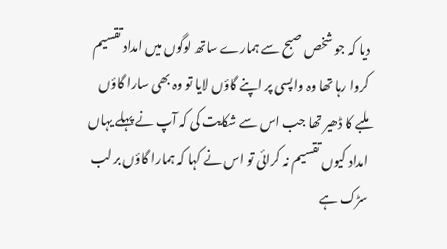دیا کہ جو شخص صبح سے ہمارے ساتھ لوگوں میں امداد تقسیم کروا رہا تھا وہ واپسی پر اپنے گاؤں لایا تو وہ بھی سارا گاؤں ملبے کا ڈھیر تھا جب اس سے شکایت کی کہ آپ نے پہلے یہاں امداد کیوں تقسیم نہ کرائی تو اس نے کہا کہ ہمارا گاؤں بر لب سڑک ہے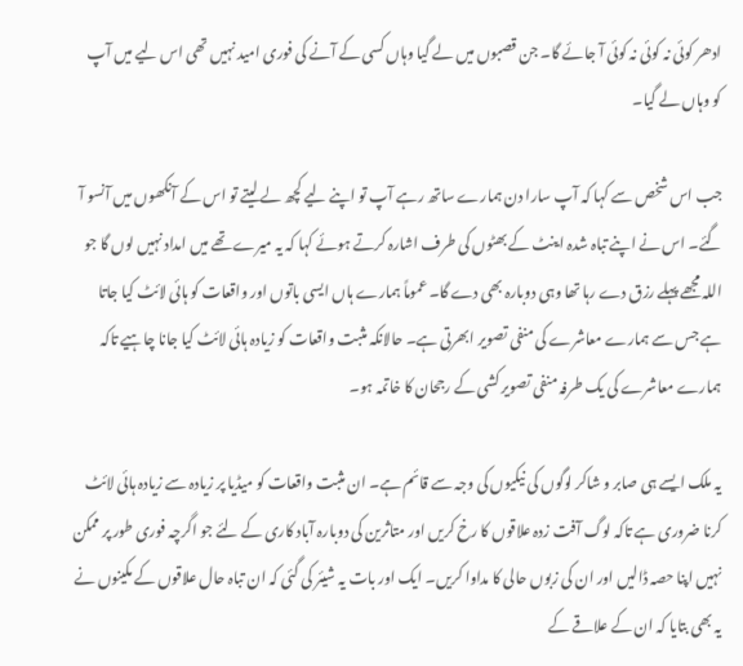ادھر کوئی نہ کوئی نہ کوئی آ جائے گا۔ جن قصبوں میں لے گیا وہاں کسی کے آنے کی فوری امید نہیں تھی اس لیے میں آپ کو وہاں لے گیا۔

جب اس شخص سے کہا کہ آپ سارا دن ہمارے ساتھ رہے آپ تو اپنے لیے کچھ لے لیتے تو اس کے آنکھوں میں آنسو آ گئے۔ اس نے اپنے تباہ شدہ اینٹ کے بھٹوں کی طرف اشارہ کرتے ہوئے کہا کہ یہ میرے تھے میں امداد نہیں لوں گا جو اللہ مجھے پہلے رزق دے رہا تھا وہی دوبارہ بھی دے گا۔ عموماً ہمارے ہاں ایسی باتوں اور واقعات کو ہائی لائٹ کیا جاتا ہے جس سے ہمارے معاشرے کی منفی تصویر ابھرتی ہے۔ حالانکہ مثبت واقعات کو زیادہ ہائی لائٹ کیا جانا چاہیے تاکہ ہمارے معاشرے کی یک طرفہ منفی تصویر کشی کے رجحان کا خاتمہ ہو۔

یہ ملک ایسے ہی صابر و شاکر لوگوں کی نیکیوں کی وجہ سے قائم ہے۔ ان مثبت واقعات کو میڈیا پر زیادہ سے زیادہ ہائی لائٹ کرنا ضروری ہے تاکہ لوگ آفت زدہ علاقوں کا رخ کریں اور متاثرین کی دوبارہ آباد کاری کے لئے جو اگرچہ فوری طور پر ممکن نہیں اپنا حصہ ڈالیں اور ان کی زبوں حالی کا مداوا کریں۔ ایک اور بات یہ شیئر کی گئی کہ ان تباہ حال علاقوں کے مکینوں نے یہ بھی بتایا کہ ان کے علاقے کے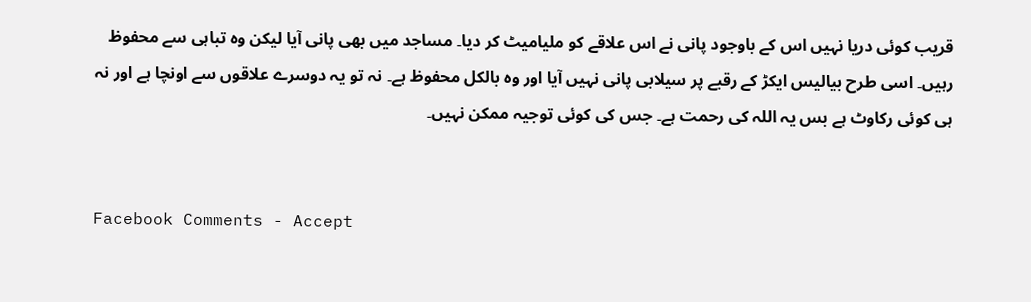قریب کوئی دریا نہیں اس کے باوجود پانی نے اس علاقے کو ملیامیٹ کر دیا۔ مساجد میں بھی پانی آیا لیکن وہ تباہی سے محفوظ رہیں۔ اسی طرح بیالیس ایکڑ کے رقبے پر سیلابی پانی نہیں آیا اور وہ بالکل محفوظ ہے۔ نہ تو یہ دوسرے علاقوں سے اونچا ہے اور نہ ہی کوئی رکاوٹ ہے بس یہ اللہ کی رحمت ہے۔ جس کی کوئی توجیہ ممکن نہیں۔


Facebook Comments - Accept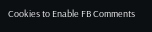Cookies to Enable FB Comments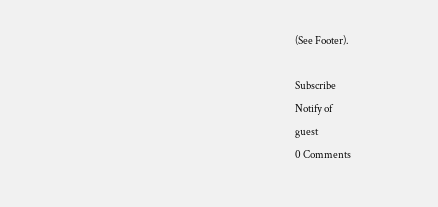(See Footer).

Subscribe
Notify of
guest
0 Comments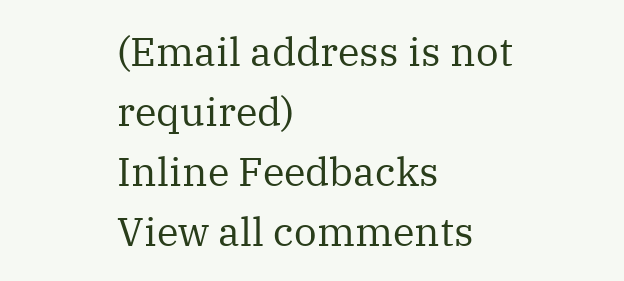(Email address is not required)
Inline Feedbacks
View all comments